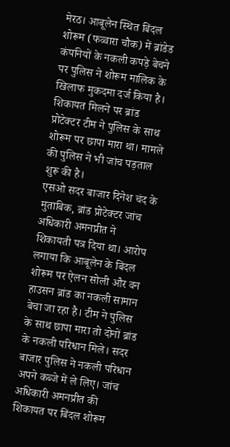मेरठ। आबूलेन स्थित बिंदल शोरूम (फव्वारा चौक) में ब्रांडेड कंपनियों के नकली कपड़े बेचने पर पुलिस ने शोरूम मालिक के खिलाफ मुकदमा दर्ज किया है। शिकायत मिलने पर ब्रांड प्रोटेक्टर टीम ने पुलिस के साथ शोरूम पर छापा मारा था। मामले की पुलिस ने भी जांच पड़ताल शुरू की है।
एसओ सदर बाजार दिनेश चंद के मुताबिक, ब्रांड प्रोटेक्टर जांच अधिकारी अमनप्रीत ने शिकायती पत्र दिया था। आरोप लगाया कि आबूलेन के बिंदल शोरूम पर ऐलन सोली और वन हाउसन ब्रांड का नकली सामान बेचा जा रहा है। टीम ने पुलिस के साथ छापा मारा तो दोनों ब्रांड के नकली परिधान मिले। सदर बाजार पुलिस ने नकली परिधान अपने कब्जे में ले लिए। जांच अधिकारी अमनप्रीत की शिकायत पर बिंदल शोरूम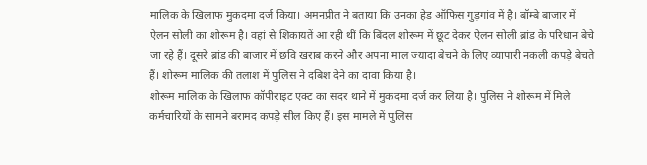मालिक के खिलाफ मुकदमा दर्ज किया। अमनप्रीत ने बताया कि उनका हेड ऑफिस गुड़गांव में है। बॉम्बे बाजार में ऐलन सोली का शोरूम है। वहां से शिकायतें आ रही थीं कि बिंदल शोरूम में छूट देकर ऐलन सोली ब्रांड के परिधान बेचे जा रहे हैं। दूसरे ब्रांड की बाजार में छवि खराब करने और अपना माल ज्यादा बेचने के लिए व्यापारी नकली कपड़े बेचते हैं। शोरूम मालिक की तलाश में पुलिस ने दबिश देने का दावा किया है।
शोरूम मालिक के खिलाफ कॉपीराइट एक्ट का सदर थाने में मुकदमा दर्ज कर लिया है। पुलिस ने शोरूम में मिले कर्मचारियों के सामने बरामद कपड़े सील किए हैं। इस मामले में पुलिस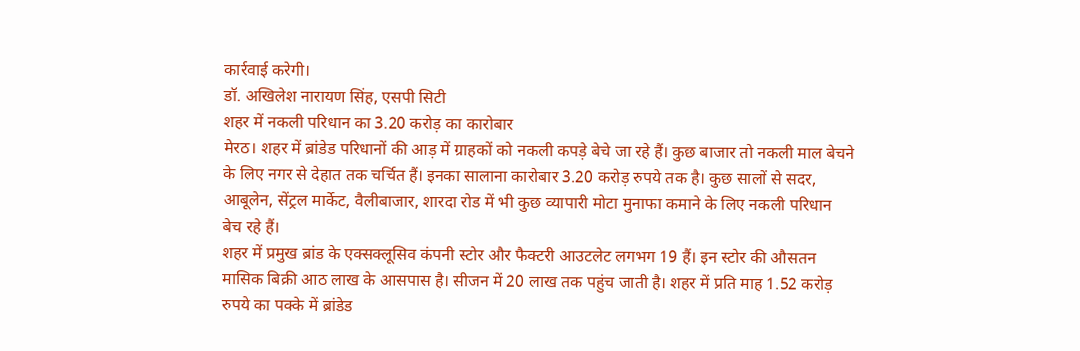कार्रवाई करेगी।
डॉ. अखिलेश नारायण सिंह, एसपी सिटी
शहर में नकली परिधान का 3.20 करोड़ का कारोबार
मेरठ। शहर में ब्रांडेड परिधानों की आड़ में ग्राहकों को नकली कपड़े बेचे जा रहे हैं। कुछ बाजार तो नकली माल बेचने के लिए नगर से देहात तक चर्चित हैं। इनका सालाना कारोबार 3.20 करोड़ रुपये तक है। कुछ सालों से सदर, आबूलेन, सेंट्रल मार्केट, वैलीबाजार, शारदा रोड में भी कुछ व्यापारी मोटा मुनाफा कमाने के लिए नकली परिधान बेच रहे हैं।
शहर में प्रमुख ब्रांड के एक्सक्लूसिव कंपनी स्टोर और फैक्टरी आउटलेट लगभग 19 हैं। इन स्टोर की औसतन मासिक बिक्री आठ लाख के आसपास है। सीजन में 20 लाख तक पहुंच जाती है। शहर में प्रति माह 1.52 करोड़ रुपये का पक्के में ब्रांडेड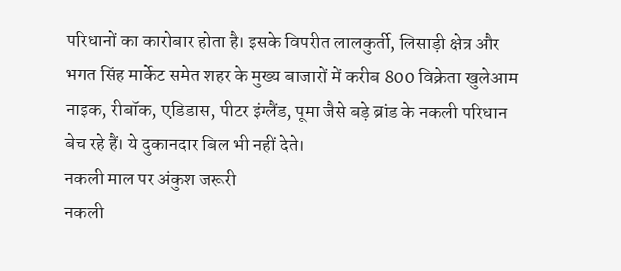परिधानों का कारोबार होता है। इसके विपरीत लालकुर्ती, लिसाड़ी क्षेत्र और भगत सिंह मार्केट समेत शहर के मुख्य बाजारों में करीब 800 विक्रेता खुलेआम नाइक, रीबॉक, एडिडास, पीटर इंग्लैंड, पूमा जैसे बड़े ब्रांड के नकली परिधान बेच रहे हैं। ये दुकानदार बिल भी नहीं देते।
नकली माल पर अंकुश जरूरी
नकली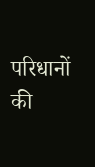परिधानों की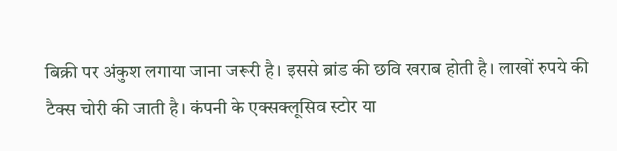बिक्री पर अंकुश लगाया जाना जरूरी है। इससे ब्रांड की छवि खराब होती है। लाखों रुपये की टैक्स चोरी की जाती है। कंपनी के एक्सक्लूसिव स्टोर या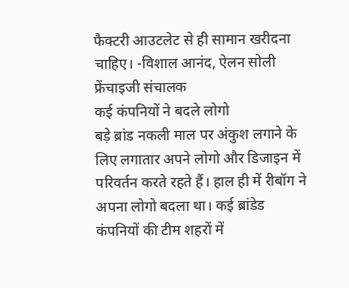फैक्टरी आउटलेट से ही सामान खरीदना चाहिए। -विशाल आनंद, ऐलन सोली फ्रेंचाइजी संचालक
कई कंपनियों ने बदले लोगो
बड़े ब्रांड नकली माल पर अंकुश लगाने के लिए लगातार अपने लोगो और डिजाइन में परिवर्तन करते रहते हैं। हाल ही में रीबॉग ने अपना लोगो बदला था। कई ब्रांडेड कंपनियों की टीम शहरों में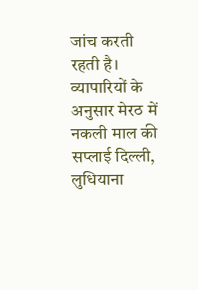जांच करती रहती है। व्यापारियों के अनुसार मेरठ में नकली माल की सप्लाई दिल्ली, लुधियाना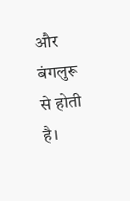और बंगलुरू से होती है।